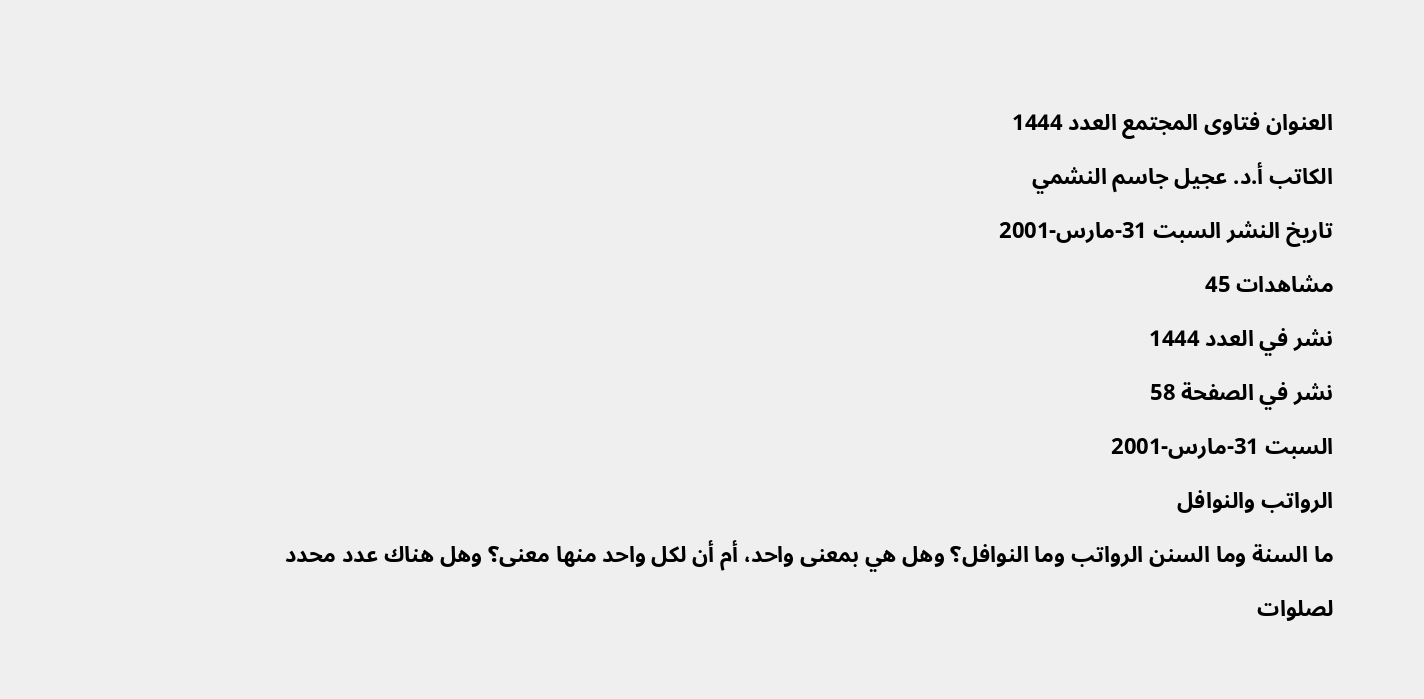العنوان فتاوى المجتمع العدد 1444
الكاتب أ.د. عجيل جاسم النشمي
تاريخ النشر السبت 31-مارس-2001
مشاهدات 45
نشر في العدد 1444
نشر في الصفحة 58
السبت 31-مارس-2001
الرواتب والنوافل
ما السنة وما السنن الرواتب وما النوافل؟ وهل هي بمعنى واحد، أم أن لكل واحد منها معنى؟ وهل هناك عدد محدد لصلوات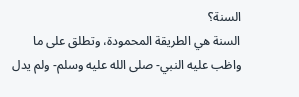السنة؟
السنة هي الطريقة المحمودة، وتطلق على ما واظب عليه النبي- صلى الله عليه وسلم- ولم يدل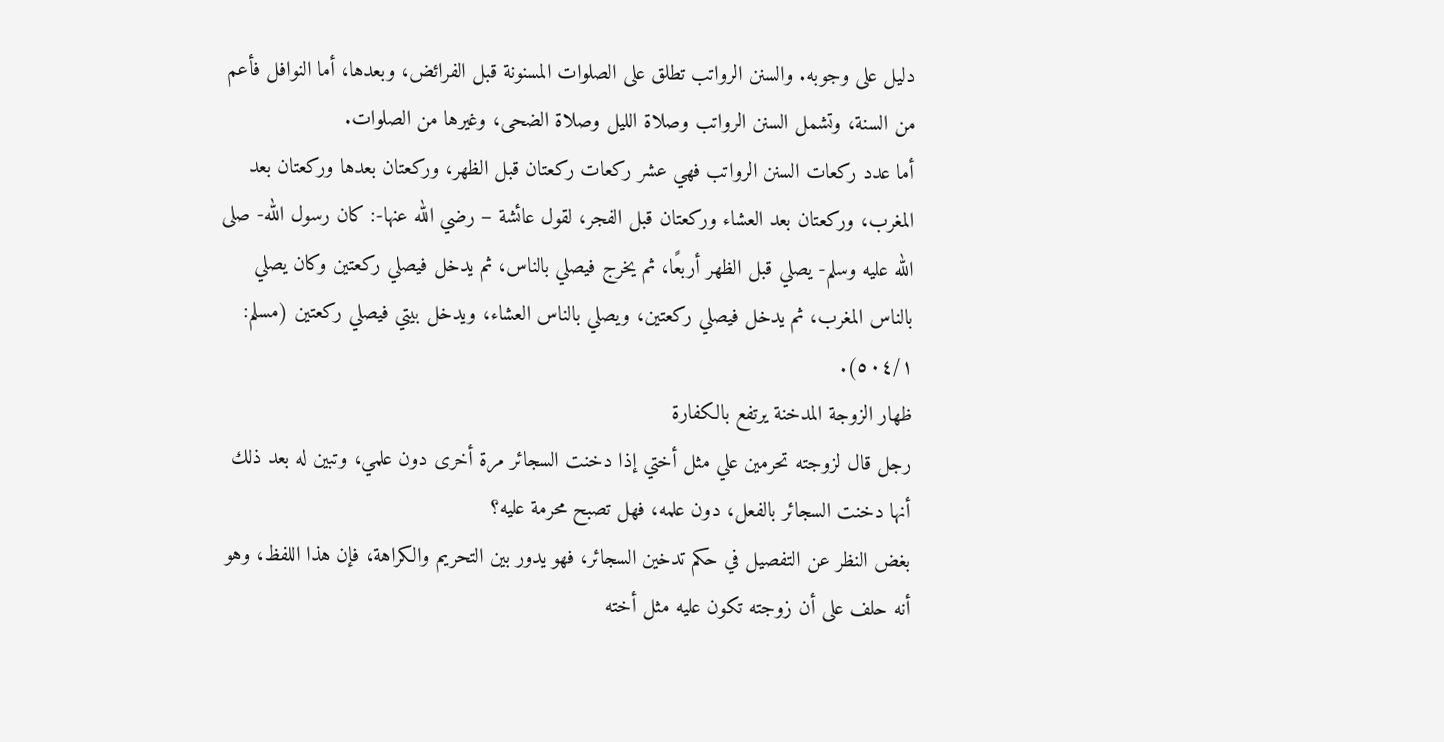دليل على وجوبه. والسنن الرواتب تطلق على الصلوات المسنونة قبل الفرائض، وبعدها، أما النوافل فأعم من السنة، وتشمل السنن الرواتب وصلاة الليل وصلاة الضحى، وغيرها من الصلوات.
أما عدد ركعات السنن الرواتب فهي عشر ركعات ركعتان قبل الظهر، وركعتان بعدها وركعتان بعد المغرب، وركعتان بعد العشاء وركعتان قبل الفجر، لقول عائشة – رضي الله عنها-: كان رسول الله- صلى الله عليه وسلم- يصلي قبل الظهر أربعًا، ثم يخرج فيصلي بالناس، ثم يدخل فيصلي ركعتين وكان يصلي بالناس المغرب، ثم يدخل فيصلي ركعتين، ويصلي بالناس العشاء، ويدخل بيتي فيصلي ركعتين (مسلم: ٥٠٤/١).
ظهار الزوجة المدخنة يرتفع بالكفارة
رجل قال لزوجته تحرمين علي مثل أختي إذا دخنت السجائر مرة أخرى دون علمي، وتبين له بعد ذلك أنها دخنت السجائر بالفعل، دون علمه، فهل تصبح محرمة عليه؟
بغض النظر عن التفصيل في حكم تدخين السجائر، فهو يدور بين التحريم والكراهة، فإن هذا اللفظ، وهو أنه حلف على أن زوجته تكون عليه مثل أخته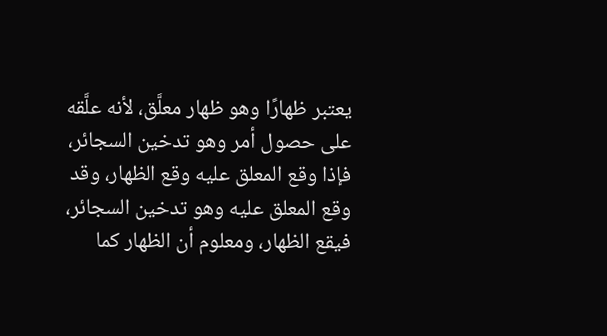يعتبر ظهارًا وهو ظهار معلَّق، لأنه علَّقه على حصول أمر وهو تدخين السجائر، فإذا وقع المعلق عليه وقع الظهار، وقد وقع المعلق عليه وهو تدخين السجائر، فيقع الظهار، ومعلوم أن الظهار كما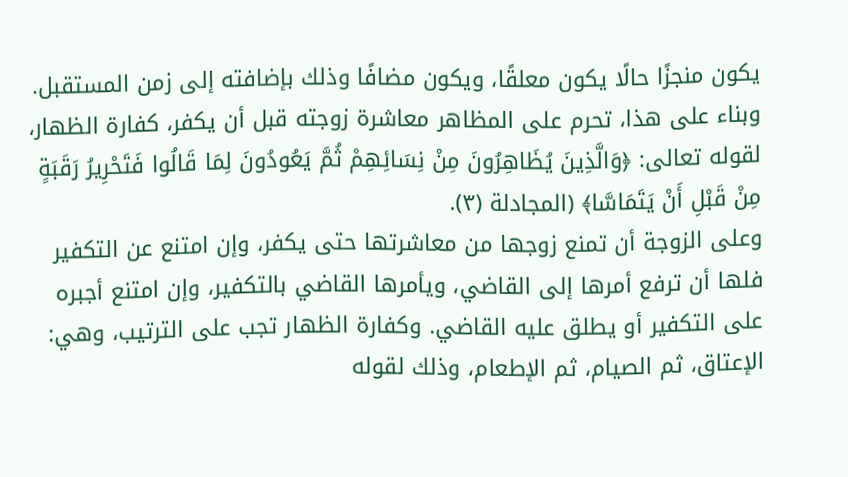يكون منجزًا حالًا يكون معلقًا، ويكون مضافًا وذلك بإضافته إلى زمن المستقبل.
وبناء على هذا، تحرم على المظاهر معاشرة زوجته قبل أن يكفر، كفارة الظهار، لقوله تعالى: ﴿وَالَّذِينَ يُظَاهِرُونَ مِنْ نِسَائِهِمْ ثُمَّ يَعُودُونَ لِمَا قَالُوا فَتَحْرِيرُ رَقَبَةٍ مِنْ قَبْلِ أَنْ يَتَمَاسَّا﴾ (المجادلة (۳).
وعلى الزوجة أن تمنع زوجها من معاشرتها حتى يكفر، وإن امتنع عن التكفير فلها أن ترفع أمرها إلى القاضي، ويأمرها القاضي بالتكفير، وإن امتنع أجبره على التكفير أو يطلق عليه القاضي. وكفارة الظهار تجب على الترتيب، وهي:
الإعتاق، ثم الصيام، ثم الإطعام، وذلك لقوله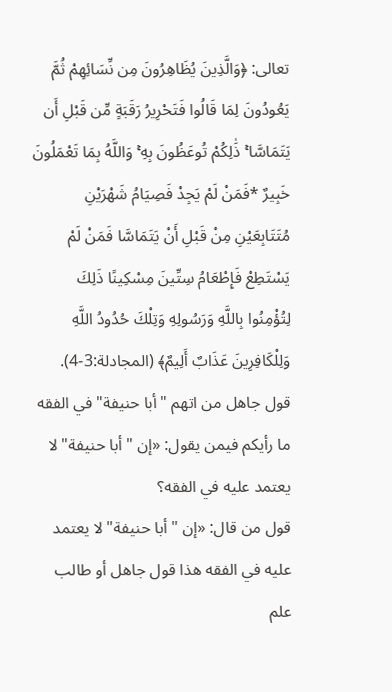تعالى: ﴿وَالَّذِينَ يُظَاهِرُونَ مِن نِّسَائِهِمْ ثُمَّ يَعُودُونَ لِمَا قَالُوا فَتَحْرِيرُ رَقَبَةٍ مِّن قَبْلِ أَن يَتَمَاسَّا ۚ ذَٰلِكُمْ تُوعَظُونَ بِهِ ۚ وَاللَّهُ بِمَا تَعْمَلُونَ خَبِيرٌ *فَمَنْ لَمْ يَجِدْ فَصِيَامُ شَهْرَيْنِ مُتَتَابِعَيْنِ مِنْ قَبْلِ أَنْ يَتَمَاسَّا فَمَنْ لَمْ يَسْتَطِعْ فَإِطْعَامُ سِتِّينَ مِسْكِينًا ذَلِكَ لِتُؤْمِنُوا بِاللَّهِ وَرَسُولِهِ وَتِلْكَ حُدُودُ اللَّهِ وَلِلْكَافِرِينَ عَذَابٌ أَلِيمٌ﴾ (المجادلة:3-4).
قول جاهل من اتهم "أبا حنيفة" في الفقه
ما رأيكم فيمن يقول: «إن "أبا حنيفة" لا يعتمد عليه في الفقه؟
قول من قال: «إن "أبا حنيفة" لا يعتمد عليه في الفقه هذا قول جاهل أو طالب علم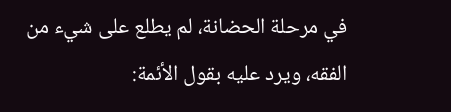في مرحلة الحضانة، لم يطلع على شيء من الفقه، ويرد عليه بقول الأئمة: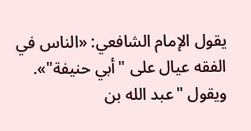يقول الإمام الشافعي: «الناس في الفقه عيال على "أبي حنيفة"».
ويقول "عبد الله بن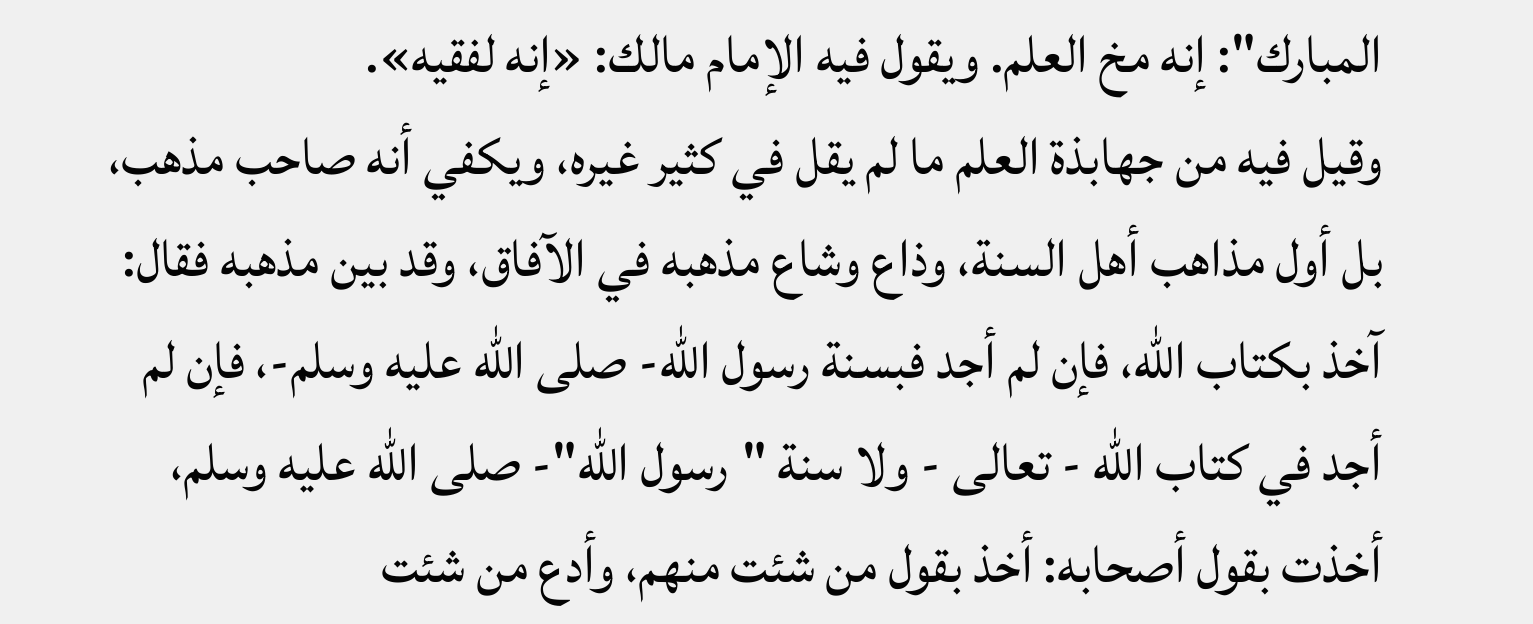المبارك": إنه مخ العلم. ويقول فيه الإمام مالك: «إنه لفقيه».
وقيل فيه من جهابذة العلم ما لم يقل في كثير غيره، ويكفي أنه صاحب مذهب، بل أول مذاهب أهل السنة، وذاع وشاع مذهبه في الآفاق، وقد بين مذهبه فقال: آخذ بكتاب الله، فإن لم أجد فبسنة رسول الله- صلى الله عليه وسلم-، فإن لم أجد في كتاب الله - تعالى - ولا سنة "رسول الله"- صلى الله عليه وسلم، أخذت بقول أصحابه: أخذ بقول من شئت منهم، وأدع من شئت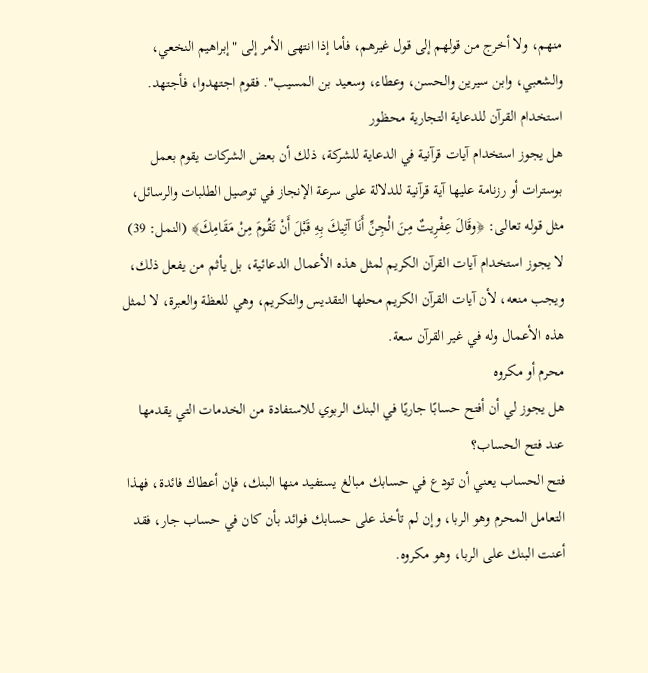منهم، ولا أخرج من قولهم إلى قول غيرهم، فأما إذا انتهى الأمر إلى "إبراهيم النخعي، والشعبي، وابن سيرين والحسن، وعطاء، وسعيد بن المسيب". فقوم اجتهدوا، فأجتهد.
استخدام القرآن للدعاية التجارية محظور
هل يجوز استخدام آيات قرآنية في الدعاية للشركة، ذلك أن بعض الشركات يقوم بعمل بوسترات أو رزنامة عليها آية قرآنية للدلالة على سرعة الإنجاز في توصيل الطلبات والرسائل، مثل قوله تعالى: ﴿وقَالَ عِفْرِيتٌ مِنَ الْجِنِّ أَنَا آتِيكَ بِهِ قَبْلَ أَنْ تَقُومَ مِنْ مَقَامِكَ﴾ (النمل: 39)
لا يجوز استخدام آيات القرآن الكريم لمثل هذه الأعمال الدعائية، بل يأثم من يفعل ذلك، ويجب منعه، لأن آيات القرآن الكريم محلها التقديس والتكريم، وهي للعظة والعبرة، لا لمثل هذه الأعمال وله في غير القرآن سعة.
محرم أو مكروه
هل يجوز لي أن أفتح حسابًا جاريًا في البنك الربوي للاستفادة من الخدمات التي يقدمها عند فتح الحساب؟
فتح الحساب يعني أن تودع في حسابك مبالغ يستفيد منها البنك، فإن أعطاك فائدة، فهذا التعامل المحرم وهو الربا، وإن لم تأخذ على حسابك فوائد بأن كان في حساب جار، فقد أعنت البنك على الربا، وهو مكروه.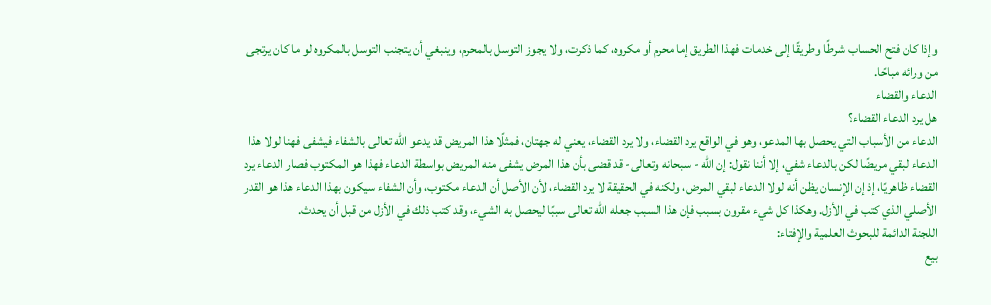وإذا كان فتح الحساب شرطًا وطريقًا إلى خدمات فهذا الطريق إما محرم أو مكروه، كما ذكرت، ولا يجوز التوسل بالمحرم، وينبغي أن يتجنب التوسل بالمكروه لو ما كان يرتجى من ورائه مباحًا.
الدعاء والقضاء
هل يرد الدعاء القضاء؟
الدعاء من الأسباب التي يحصل بها المدعو، وهو في الواقع يرد القضاء، ولا يرد القضاء، يعني له جهتان، فمثلًا هذا المريض قد يدعو الله تعالى بالشفاء فيشفى فهنا لولا هذا الدعاء لبقي مريضًا لكن بالدعاء شفي، إلا أننا نقول: إن الله - سبحانه وتعالى- قد قضى بأن هذا المرض يشفى منه المريض بواسطة الدعاء فهذا هو المكتوب فصار الدعاء يرد القضاء ظاهريًا، إذ إن الإنسان يظن أنه لولا الدعاء لبقي المرض، ولكنه في الحقيقة لا يرد القضاء، لأن الأصل أن الدعاء مكتوب، وأن الشفاء سيكون بهذا الدعاء هذا هو القدر الأصلي الذي كتب في الأزل. وهكذا كل شيء مقرون بسبب فإن هذا السبب جعله الله تعالى سببًا ليحصل به الشيء، وقد كتب ذلك في الأزل من قبل أن يحدث.
اللجنة الدائمة للبحوث العلمية والإفتاء:
بيع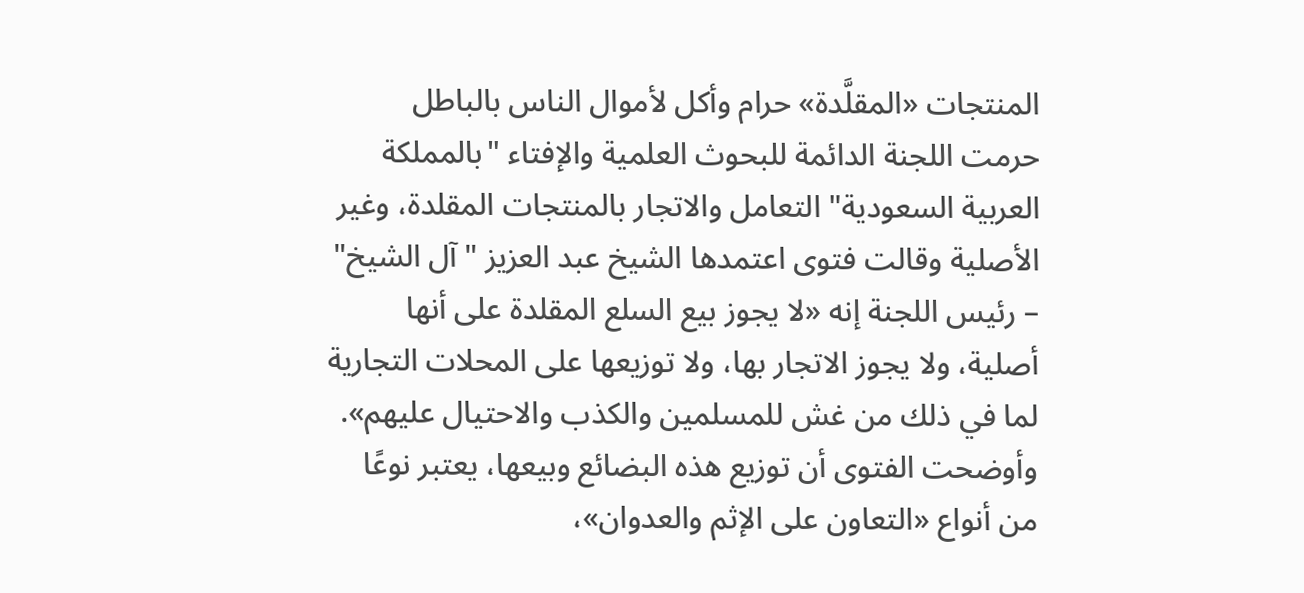المنتجات «المقلَّدة» حرام وأكل لأموال الناس بالباطل
حرمت اللجنة الدائمة للبحوث العلمية والإفتاء "بالمملكة العربية السعودية" التعامل والاتجار بالمنتجات المقلدة، وغير الأصلية وقالت فتوى اعتمدها الشيخ عبد العزيز "آل الشيخ" – رئيس اللجنة إنه «لا يجوز بيع السلع المقلدة على أنها أصلية، ولا يجوز الاتجار بها، ولا توزيعها على المحلات التجارية لما في ذلك من غش للمسلمين والكذب والاحتيال عليهم».
وأوضحت الفتوى أن توزيع هذه البضائع وبيعها، يعتبر نوعًا من أنواع «التعاون على الإثم والعدوان»،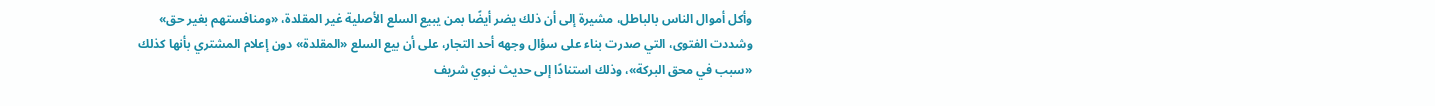وأكل أموال الناس بالباطل، مشيرة إلى أن ذلك يضر أيضًا بمن يبيع السلع الأصلية غير المقلدة، «ومنافستهم بغير حق»
وشددت الفتوى، التي صدرت بناء على سؤال وجهه أحد التجار، على أن بيع السلع «المقلدة» دون إعلام المشتري بأنها كذلك «سبب في محق البركة»، وذلك استنادًا إلى حديث نبوي شريف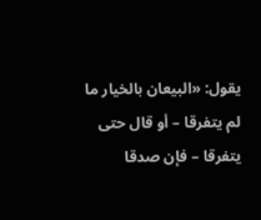يقول: «البيعان بالخيار ما لم يتفرقا – أو قال حتى يتفرقا – فإن صدقا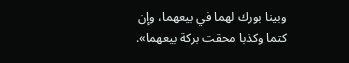وبينا بورك لهما في بيعهما، وإن كتما وكذبا محقت بركة بيعهما».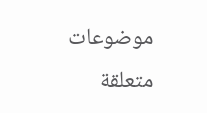موضوعات متعلقة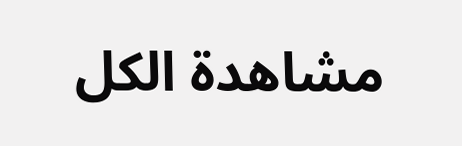مشاهدة الكل